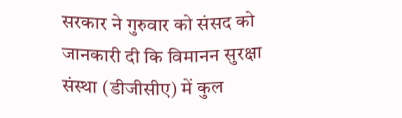सरकार ने गुरुवार को संसद को जानकारी दी कि विमानन सुरक्षा संस्था (डीजीसीए) में कुल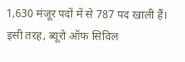1,630 मंजूर पदों में से 787 पद खाली हैं। इसी तरह, ब्यूरो ऑफ सिविल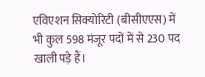एविएशन सिक्योरिटी (बीसीएएस) में भी कुल 598 मंजूर पदों में से 230 पद खाली पड़े हैं।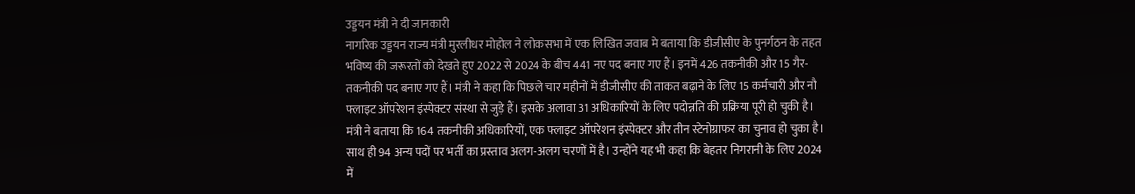उड्डयन मंत्री ने दी जानकारी
नागरिक उड्डयन राज्य मंत्री मुरलीधर मोहोल ने लोकसभा में एक लिखित जवाब मे बताया कि डीजीसीए के पुनर्गठन के तहत भविष्य की जरूरतों को देखते हुए 2022 से 2024 के बीच 441 नए पद बनाए गए हैं। इनमें 426 तकनीकी और 15 गैर-तकनीकी पद बनाए गए हैं। मंत्री ने कहा कि पिछले चार महीनों में डीजीसीए की ताकत बढ़ाने के लिए 15 कर्मचारी और नौ फ्लाइट ऑपरेशन इंस्पेक्टर संस्था से जुड़े हैं। इसके अलावा 31 अधिकारियों के लिए पदोन्नति की प्रक्रिया पूरी हो चुकी है।
मंत्री ने बताया कि 164 तकनीकी अधिकारियों, एक फ्लाइट ऑपरेशन इंस्पेक्टर और तीन स्टेनोग्राफर का चुनाव हो चुका है। साथ ही 94 अन्य पदों पर भर्ती का प्रस्ताव अलग-अलग चरणों में है। उन्होंने यह भी कहा कि बेहतर निगरानी के लिए 2024 में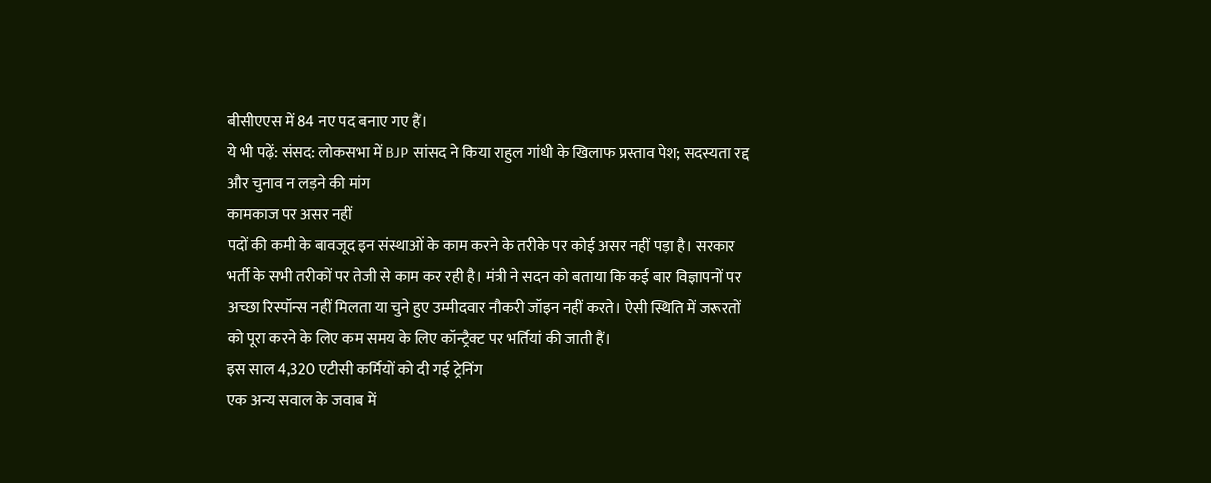बीसीएएस में 84 नए पद बनाए गए हैं।
ये भी पढ़ें: संसद: लोकसभा में BJP सांसद ने किया राहुल गांधी के खिलाफ प्रस्ताव पेश; सदस्यता रद्द और चुनाव न लड़ने की मांग
कामकाज पर असर नहीं
पदों की कमी के बावजूद इन संस्थाओं के काम करने के तरीके पर कोई असर नहीं पड़ा है। सरकार भर्ती के सभी तरीकों पर तेजी से काम कर रही है। मंत्री ने सदन को बताया कि कई बार विज्ञापनों पर अच्छा रिस्पॉन्स नहीं मिलता या चुने हुए उम्मीदवार नौकरी जॉइन नहीं करते। ऐसी स्थिति में जरूरतों को पूरा करने के लिए कम समय के लिए कॉन्ट्रैक्ट पर भर्तियां की जाती हैं।
इस साल 4,320 एटीसी कर्मियों को दी गई ट्रेनिंग
एक अन्य सवाल के जवाब में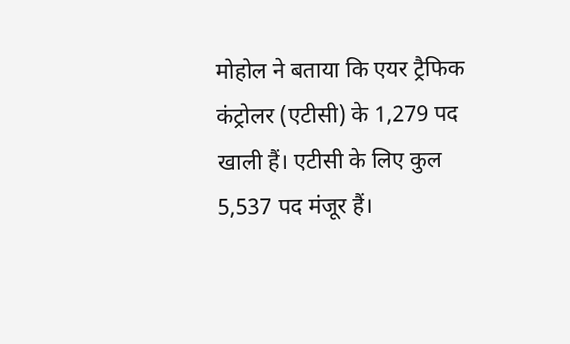मोहोल ने बताया कि एयर ट्रैफिक कंट्रोलर (एटीसी) के 1,279 पद खाली हैं। एटीसी के लिए कुल 5,537 पद मंजूर हैं।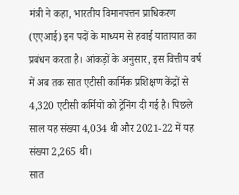मंत्री ने कहा, भारतीय विमानपत्तन प्राधिकरण (एएआई) इन पदों के माध्यम से हवाई यातायात का प्रबंधन करता है। आंकड़ों के अनुसार, इस वित्तीय वर्ष में अब तक सात एटीसी कार्मिक प्रशिक्षण केंद्रों से 4,320 एटीसी कर्मियों को ट्रेनिंग दी गई है। पिछले साल यह संख्या 4,034 थी और 2021-22 में यह संख्या 2,265 थी।
सात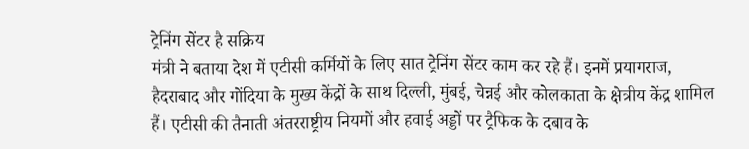ट्रेनिंग सेंटर है सक्रिय
मंत्री ने बताया देश में एटीसी कर्मियों के लिए सात ट्रेनिंग सेंटर काम कर रहे हैं। इनमें प्रयागराज, हैदराबाद और गोंदिया के मुख्य केंद्रों के साथ दिल्ली, मुंबई, चेन्नई और कोलकाता के क्षेत्रीय केंद्र शामिल हैं। एटीसी की तैनाती अंतरराष्ट्रीय नियमों और हवाई अड्डों पर ट्रैफिक के दबाव के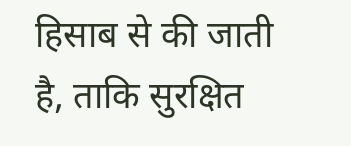हिसाब से की जाती है, ताकि सुरक्षित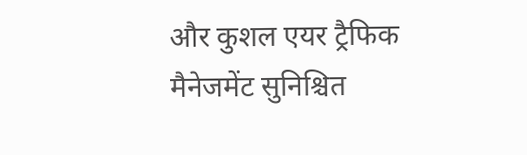और कुशल एयर ट्रैफिक मैनेजमेंट सुनिश्चित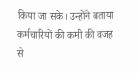किया जा सके। उन्होंने बताया कर्मचारियों की कमी की वजह से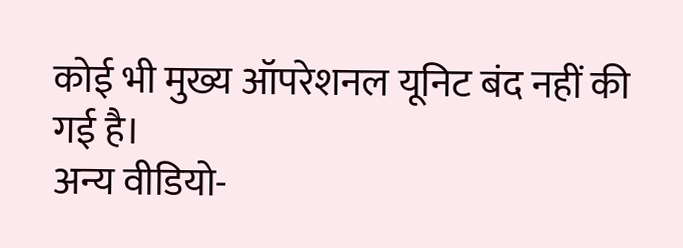कोई भी मुख्य ऑपरेशनल यूनिट बंद नहीं की गई है।
अन्य वीडियो-